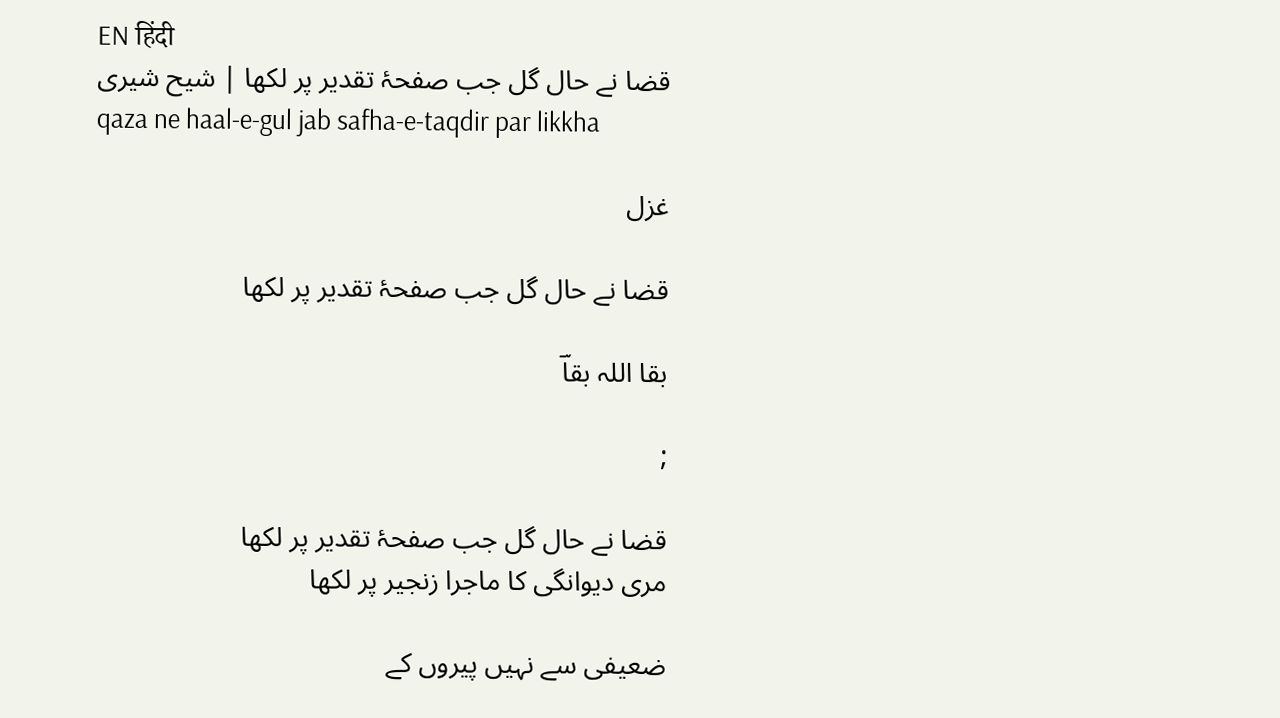EN हिंदी
قضا نے حال گل جب صفحۂ تقدیر پر لکھا | شیح شیری
qaza ne haal-e-gul jab safha-e-taqdir par likkha

غزل

قضا نے حال گل جب صفحۂ تقدیر پر لکھا

بقا اللہ بقاؔ

;

قضا نے حال گل جب صفحۂ تقدیر پر لکھا
مری دیوانگی کا ماجرا زنجیر پر لکھا

ضعیفی سے نہیں پیروں کے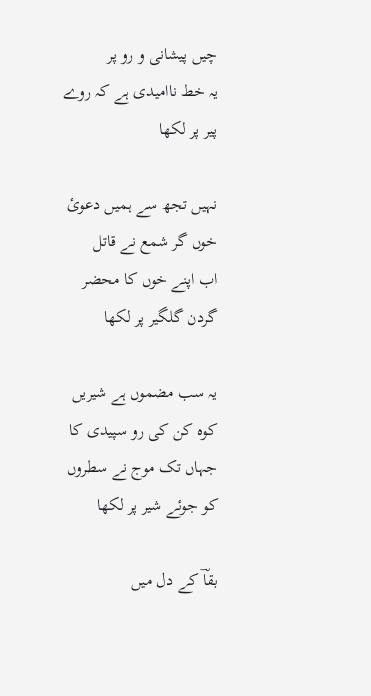چیں پیشانی و رو پر
یہ خط ناامیدی ہے کہ روے پیر پر لکھا

نہیں تجھ سے ہمیں دعوئ خوں گر شمع نے قاتل
اب اپنے خوں کا محضر گردن گلگیر پر لکھا

یہ سب مضموں ہے شیریں کوہ کن کی رو سپیدی کا
جہاں تک موج نے سطروں کو جوئے شیر پر لکھا

بقاؔ کے دل میں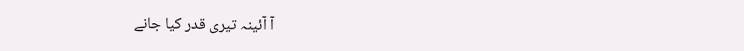آ آئینہ تیری قدر کیا جانے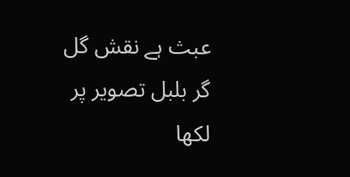عبث ہے نقش گل گر بلبل تصویر پر لکھا